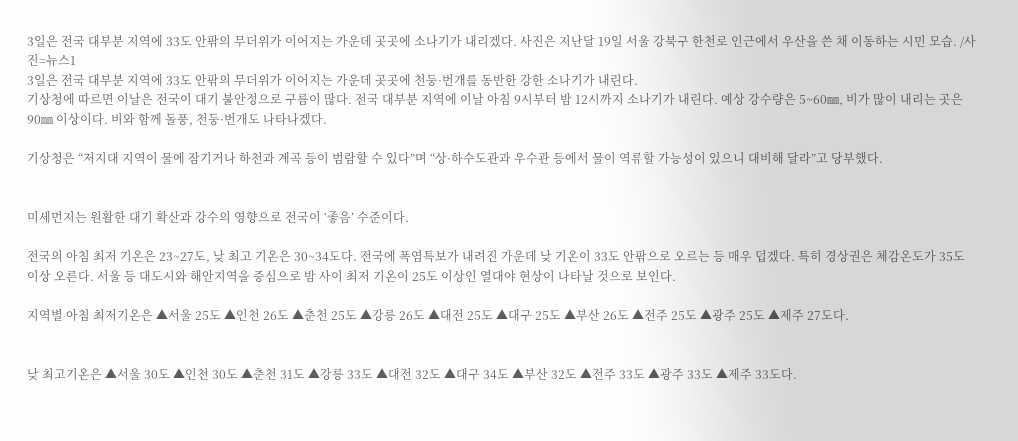3일은 전국 대부분 지역에 33도 안팎의 무더위가 이어지는 가운데 곳곳에 소나기가 내리겠다. 사진은 지난달 19일 서울 강북구 한천로 인근에서 우산을 쓴 채 이동하는 시민 모습. /사진=뉴스1
3일은 전국 대부분 지역에 33도 안팎의 무더위가 이어지는 가운데 곳곳에 천둥·번개를 동반한 강한 소나기가 내린다.
기상청에 따르면 이날은 전국이 대기 불안정으로 구름이 많다. 전국 대부분 지역에 이날 아침 9시부터 밤 12시까지 소나기가 내린다. 예상 강수량은 5~60㎜, 비가 많이 내리는 곳은 90㎜ 이상이다. 비와 함께 돌풍, 천둥·번개도 나타나겠다.

기상청은 “저지대 지역이 물에 잠기거나 하천과 계곡 등이 범람할 수 있다”며 “상·하수도관과 우수관 등에서 물이 역류할 가능성이 있으니 대비해 달라”고 당부했다.


미세먼지는 원활한 대기 확산과 강수의 영향으로 전국이 ‘좋음’ 수준이다.

전국의 아침 최저 기온은 23~27도, 낮 최고 기온은 30~34도다. 전국에 폭염특보가 내려진 가운데 낮 기온이 33도 안팎으로 오르는 등 매우 덥겠다. 특히 경상권은 체감온도가 35도 이상 오른다. 서울 등 대도시와 해안지역을 중심으로 밤 사이 최저 기온이 25도 이상인 열대야 현상이 나타날 것으로 보인다.

지역별 아침 최저기온은 ▲서울 25도 ▲인천 26도 ▲춘천 25도 ▲강릉 26도 ▲대전 25도 ▲대구 25도 ▲부산 26도 ▲전주 25도 ▲광주 25도 ▲제주 27도다.


낮 최고기온은 ▲서울 30도 ▲인천 30도 ▲춘천 31도 ▲강릉 33도 ▲대전 32도 ▲대구 34도 ▲부산 32도 ▲전주 33도 ▲광주 33도 ▲제주 33도다.